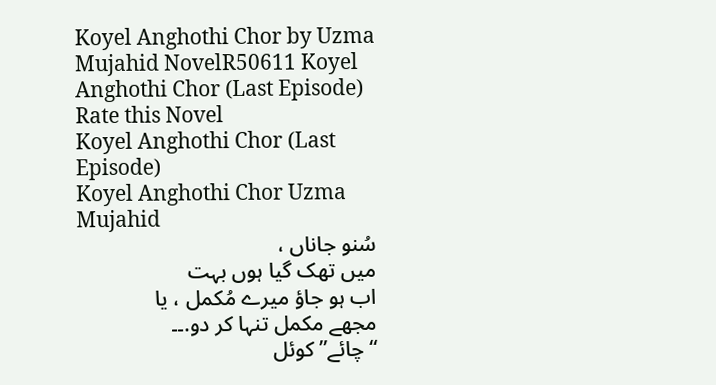Koyel Anghothi Chor by Uzma Mujahid NovelR50611 Koyel Anghothi Chor (Last Episode)
Rate this Novel
Koyel Anghothi Chor (Last Episode)
Koyel Anghothi Chor Uzma Mujahid
سُنو جاناں ،
میں تھک گیا ہوں بہت
اب ہو جاؤ میرے مُکمل ، یا
مجھے مکمل تنہا کر دو.۔۔
“چائے” کوئل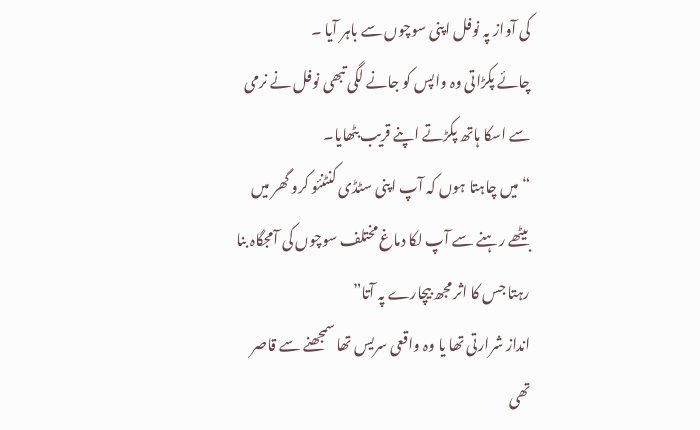کی آواز پہ نوفل اپنی سوچوں سے باہر آیا ۔
چائے پکڑاتی وہ واپس کو جانے لگی تبھی نوفل نے نرمی سے اسکا ہاتھ پکڑتے اپنے قریب بٹھایا۔
“میں چاہتا ہوں کہ آپ اپنی سٹڈی کنٹنئو کرو گھر میں بیٹھے رہنے سے آپ لکا دماغ مختلف سوچوں کی آمجگاہ بنا رہتا جس کا اثر مجھ بیچارے پہ آتا”
انداز شرارتی تھا یا وہ واقعی سریس تھا سمجھنے سے قاصر تھی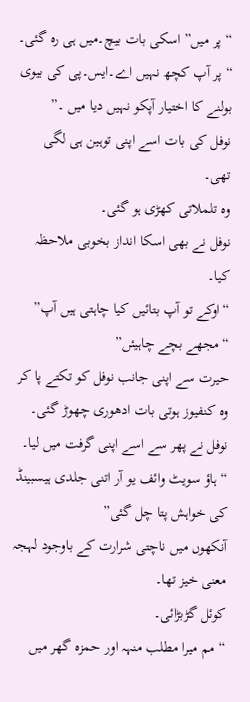“پر میں” اسکی بات بیچ۔میں ہی رہ گئی۔
“پر آپ کچھ نہیں اے۔ایس۔پی کی بیوی بولنے کا اختیار آپکو نہیں دیا میں ۔”
نوفل کی بات اسے اپنی توہین ہی لگی تھی۔
وہ تلملاتی کھڑی ہو گئی۔
نوفل نے بھی اسکا انداز بخوبی ملاحظہ کیا۔
“اوکے تو آپ بتائیں کیا چاہتی ہیں آپ”
“مجھے بچے چاہیئں”
حیرت سے اپنی جانب نوفل کو تکتے پا کر وہ کنفیوز ہوتی بات ادھوری چھوڑ گئی۔
نوفل نے پھر سے اسے اپنی گرفت میں لیا۔
“ہاؤ سویٹ وائف یو آر اتنی جلدی ہیسبینڈ کی خواہش پتا چل گئی”
آنکھوں میں ناچتی شرارت کے باوجود لہجہ معنی خیز تھا۔
کوئل گڑبڑائی۔
“مم میرا مطلب منہہ اور حمزہ گھر میں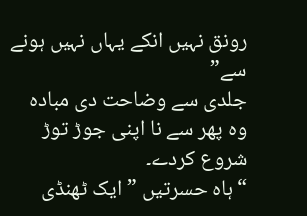رونق نہیں انکے یہاں نہیں ہونے سے”
جلدی سے وضاحت دی مبادہ وہ پھر سے نا اپنی جوڑ توڑ شروع کردے۔
“ہاہ حسرتیں ” ایک ٹھنڈی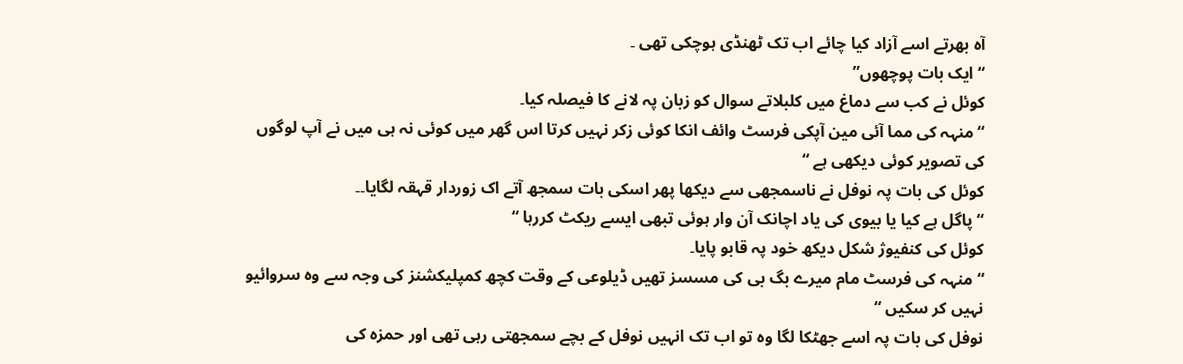آہ بھرتے اسے آزاد کیا چائے اب تک ٹھنڈی ہوچکی تھی ۔
“ایک بات پوچھوں”
کوئل نے کب سے دماغ میں کلبلاتے سوال کو زبان پہ لانے کا فیصلہ کیا۔
“منہہ کی مما آئی مین آپکی فرسٹ وائف انکا کوئی زکر نہیں کرتا اس گھر میں کوئی نہ ہی میں نے آپ لوگوں کی تصویر کوئی دیکھی ہے “
کوئل کی بات پہ نوفل نے ناسمجھی سے دیکھا پھر اسکی بات سمجھ آتے اک زوردار قہقہ لگایا۔۔
“پاگل ہے کیا یا بیوی کی یاد اچانک آن وار ہوئی تبھی ایسے ریکٹ کررہا “
کوئل کی کنفیوژ شکل دیکھ خود پہ قابو پایا۔
“منہہ کی فرسٹ مام میرے بگ بی کی مسسز تھیں ڈیلوعی کے وقت کچھ کمپلیکشنز کی وجہ سے وہ سروائیو نہیں کر سکیں “
نوفل کی بات پہ اسے جھٹکا لگا وہ تو اب تک انہیں نوفل کے بچے سمجھتی رہی تھی اور حمزہ کی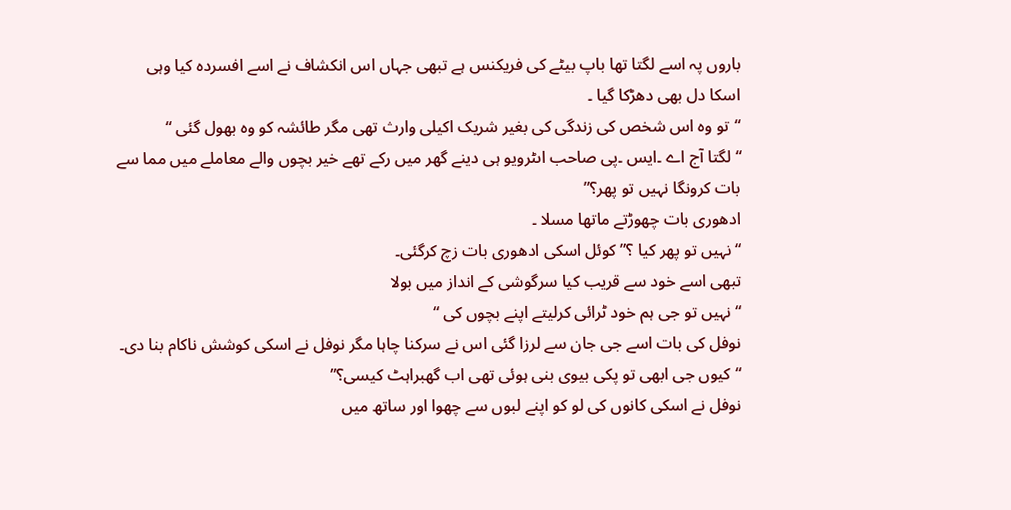باروں پہ اسے لگتا تھا باپ بیٹے کی فریکنس ہے تبھی جہاں اس انکشاف نے اسے افسردہ کیا وہی اسکا دل بھی دھڑکا گیا ۔
“تو وہ اس شخص کی زندگی کی بغیر شریک اکیلی وارث تھی مگر طائشہ کو وہ بھول گئی “
“لگتا آج اے ۔ایس ۔پی صاحب اںٹرویو ہی دینے گھر میں رکے تھے خیر بچوں والے معاملے میں مما سے بات کرونگا نہیں تو پھر؟”
ادھوری بات چھوڑتے ماتھا مسلا ۔
“نہیں تو پھر کیا ؟” کوئل اسکی ادھوری بات زچ کرگئی۔
تبھی اسے خود سے قریب کیا سرگوشی کے انداز میں بولا
“نہیں تو جی ہم خود ٹرائی کرلیتے اپنے بچوں کی “
نوفل کی بات اسے جی جان سے لرزا گئی اس نے سرکنا چاہا مگر نوفل نے اسکی کوشش ناکام بنا دی۔
“کیوں جی ابھی تو پکی بیوی بنی ہوئی تھی اب گھبراہٹ کیسی؟”
نوفل نے اسکی کانوں کی لو کو اپنے لبوں سے چھوا اور ساتھ میں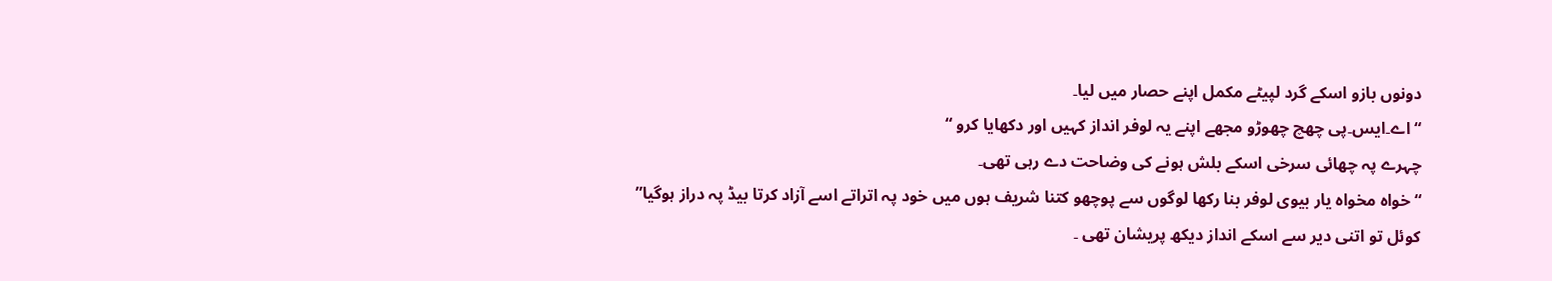دونوں بازو اسکے گرد لپیٹے مکمل اپنے حصار میں لیا۔
“اے۔ایس۔پی چھچ چھوڑو مجھے اپنے یہ لوفر انداز کہیں اور دکھایا کرو “
چہرے پہ چھائی سرخی اسکے بلش ہونے کی وضاحت دے رہی تھی۔
“خواہ مخواہ یار بیوی لوفر بنا رکھا لوگوں سے پوچھو کتنا شریف ہوں میں خود پہ اتراتے اسے آزاد کرتا بیڈ پہ دراز ہوگیا”
کوئل تو اتنی دیر سے اسکے انداز دیکھ پریشان تھی ۔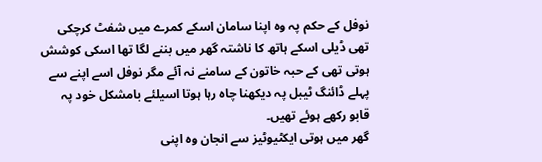نوفل کے حکم پہ وہ اپنا سامان اسکے کمرے میں شفٹ کرچکی تھی ڈیلی اسکے ہاتھ کا ناشتہ گھر میں بننے لگا تھا اسکی کوشش ہوتی تھی کے حبہ خاتون کے سامنے نہ آئے مگر نوفل اسے اپنے سے پہلے ڈائنگ ٹیبل پہ دیکھنا چاہ رہا ہوتا اسیلئے بامشکل خود پہ قابو رکھے ہوئے تھیں۔
گھر میں ہوتی ایکٹیوٹیز سے انجان وہ اپنی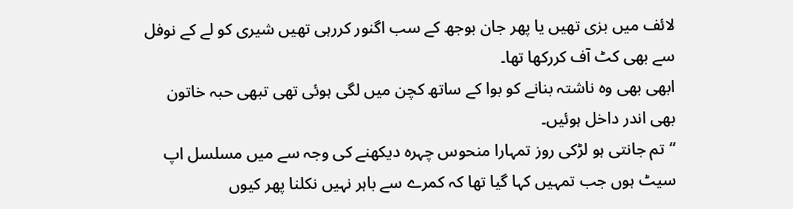لائف میں بزی تھیں یا پھر جان بوجھ کے سب اگنور کررہی تھیں شیری کو لے کے نوفل سے بھی کٹ آف کررکھا تھا۔
ابھی بھی وہ ناشتہ بنانے کو بوا کے ساتھ کچن میں لگی ہوئی تھی تبھی حبہ خاتون بھی اندر داخل ہوئیں۔
“تم جانتی ہو لڑکی روز تمہارا منحوس چہرہ دیکھنے کی وجہ سے میں مسلسل اپ سیٹ ہوں جب تمہیں کہا گیا تھا کہ کمرے سے باہر نہیں نکلنا پھر کیوں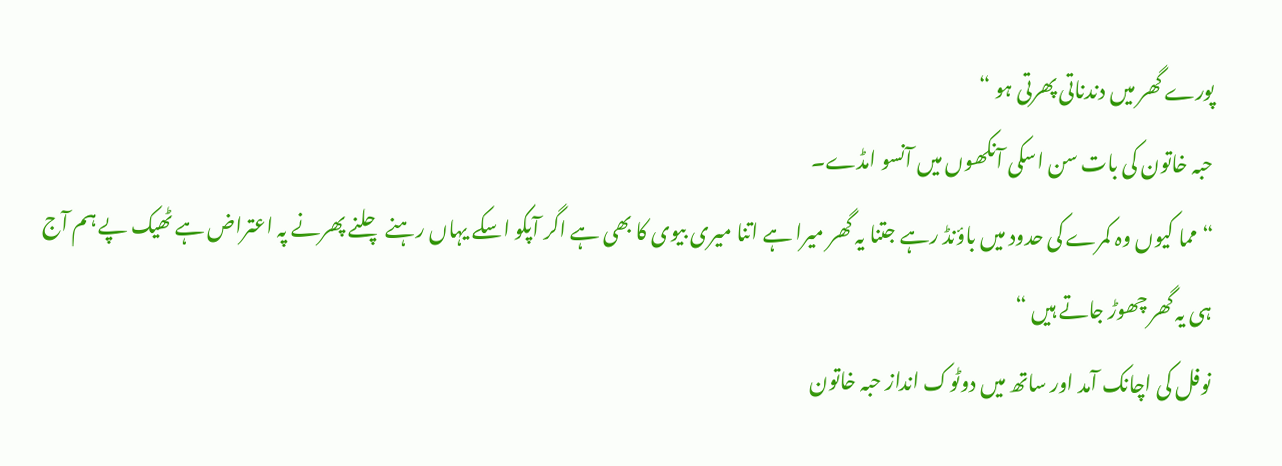پورے گھر میں دندناتی پھرتی ہو “
حبہ خاتون کی بات سن اسکی آنکھوں میں آنسو امڈے۔
“مما کیوں وہ کمرے کی حدود میں باؤنڈ رہے جتنا یہ گھر میرا ہے اتنا میری بیوی کا بھی ہے اگر آپکو اسکے یہاں رہنے چلنے پھرنے پہ اعتراض ہے ٹھیک پے ہم آج ہی یہ گھر چھوڑ جاتے ہیں “
نوفل کی اچانک آمد اور ساتھ میں دوٹوک انداز حبہ خاتون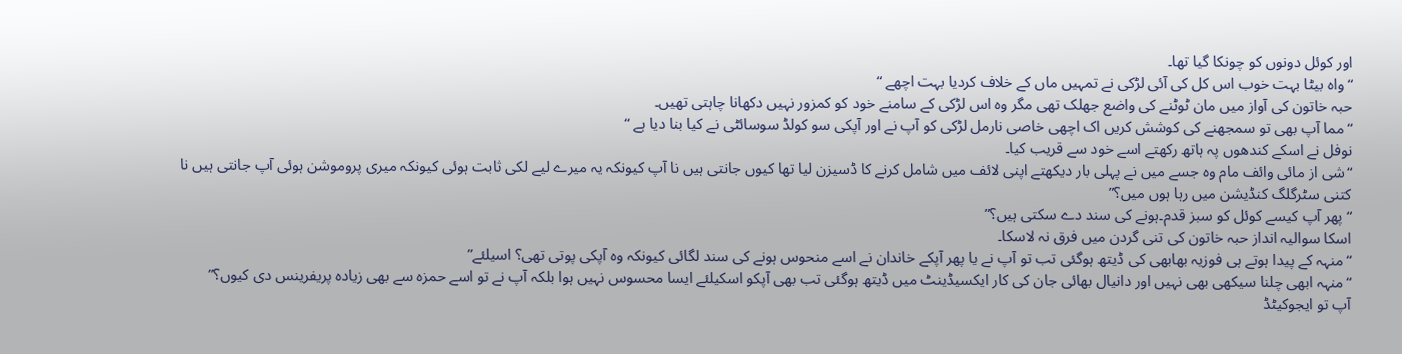اور کوئل دونوں کو چونکا گیا تھا۔
“واہ بیٹا بہت خوب اس کل کی آئی لڑکی نے تمہیں ماں کے خلاف کردیا بہت اچھے “
حبہ خاتون کی آواز میں مان ٹوٹنے کی واضع جھلک تھی مگر وہ اس لڑکی کے سامنے خود کو کمزور نہیں دکھانا چاہتی تھیں۔
“مما آپ بھی تو سمجھنے کی کوشش کریں اک اچھی خاصی نارمل لڑکی کو آپ نے اور آپکی سو کولڈ سوسائٹی نے کیا بنا دیا ہے “
نوفل نے اسکے کندھوں پہ ہاتھ رکھتے اسے خود سے قریب کیا۔
“شی از مائی وائف مام وہ جسے میں نے پہلی بار دیکھتے اپنی لائف میں شامل کرنے کا ڈسیزن لیا تھا کیوں جانتی ہیں نا آپ کیونکہ یہ میرے لیے لکی ثابت ہوئی کیونکہ میری پروموشن ہوئی آپ جانتی ہیں نا کتنی سٹرگلگ کنڈیشن میں رہا ہوں میں؟”
“پھر آپ کیسے کوئل کو سبز قدم۔ہونے کی سند دے سکتی ہیں؟”
اسکا سوالیہ انداز حبہ خاتون کی تنی گردن میں فرق نہ لاسکا۔
“منہہ کے پیدا ہوتے ہی فوزیہ بھابھی کی ڈیتھ ہوگئی تب تو آپ نے یا پھر آپکے خاندان نے اسے منحوس ہونے کی سند لگائی کیونکہ وہ آپکی پوتی تھی؟ اسیلئے”
“منہہ ابھی چلنا سیکھی بھی نہیں اور دانیال بھائی جان کی کار ایکسیڈینٹ میں ڈیتھ ہوگئی تب بھی آپکو اسکیلئے ایسا محسوس نہیں ہوا بلکہ آپ نے تو اسے حمزہ سے بھی زیادہ پریفرینس دی کیوں؟”
آپ تو ایجوکیٹڈ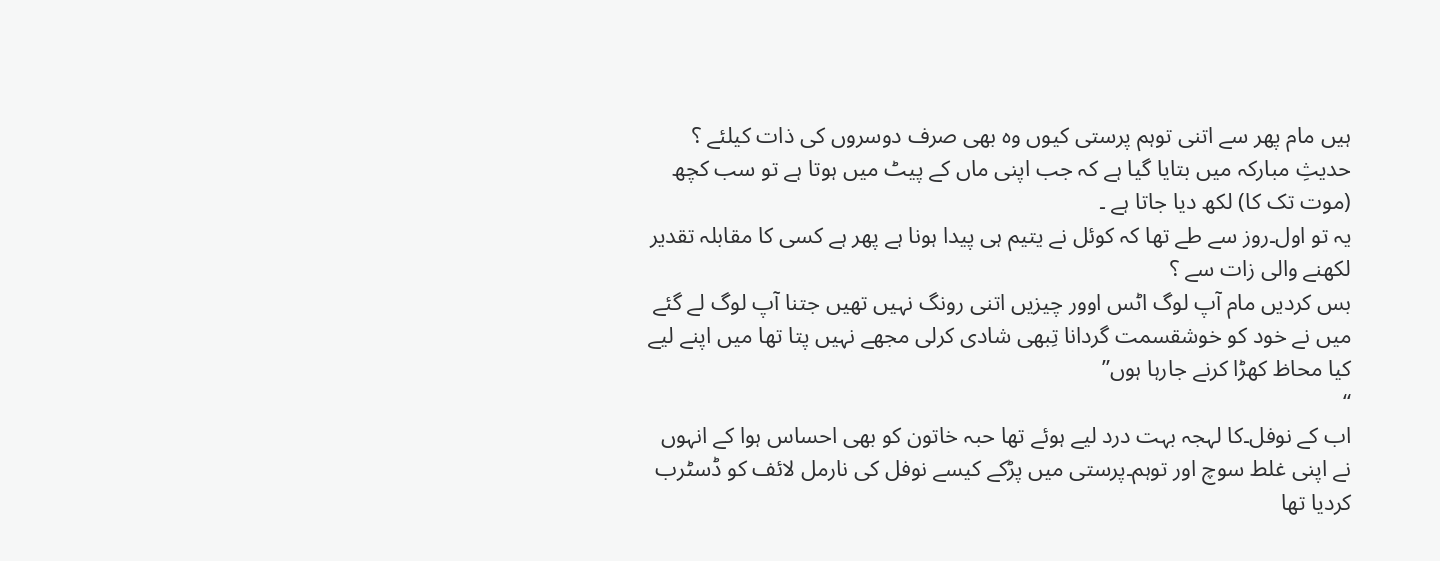ہیں مام پھر سے اتنی توہم پرستی کیوں وہ بھی صرف دوسروں کی ذات کیلئے ؟
حدیثِ مبارکہ میں بتایا گیا ہے کہ جب اپنی ماں کے پیٹ میں ہوتا ہے تو سب کچھ (موت تک کا) لکھ دیا جاتا ہے ۔
یہ تو اول۔روز سے طے تھا کہ کوئل نے یتیم ہی پیدا ہونا ہے پھر ہے کسی کا مقابلہ تقدیر لکھنے والی زات سے ؟
بس کردیں مام آپ لوگ اٹس اوور چیزیں اتنی رونگ نہیں تھیں جتنا آپ لوگ لے گئے میں نے خود کو خوشقسمت گردانا تِبھی شادی کرلی مجھے نہیں پتا تھا میں اپنے لیے کیا محاظ کھڑا کرنے جارہا ہوں”
“
اب کے نوفل۔کا لہجہ بہت درد لیے ہوئے تھا حبہ خاتون کو بھی احساس ہوا کے انہوں نے اپنی غلط سوچ اور توہم۔پرستی میں پڑکے کیسے نوفل کی نارمل لائف کو ڈسٹرب کردیا تھا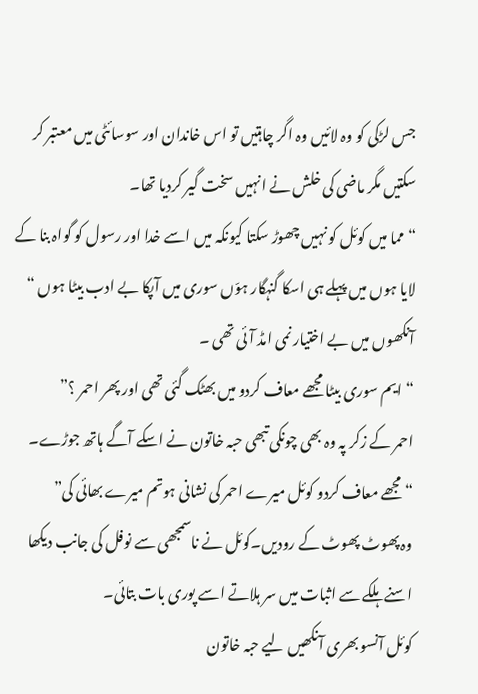جس لڑکی کو وہ لائیں وہ اگر چاہتیں تو اس خاندان اور سوسائٹی میں معتبر کر سکتیں مگر ماضی کی خلش نے انہیں سخت گیر کردیا تھا۔
“مما میں کوئل کو نہیں چھوڑ سکتا کیونکہ میں اسے خدا اور رسول کو گواہ بنا کے لایا ہوں میں پہلے ہی اسکا گنہگار ہوّں سوری میں آپکا بے ادب بیٹا ہوں “
آنکھوں میں بے اختیار نمی امڈ آئی تھی ۔
“ایم سوری بیٹا مجھے معاف کردو میں بھٹک گئی تھی اور پھر احمر ؟”
احمر کے زکر پہ وہ بھی چونکی تبھی حبہ خاتون نے اسکے آگے ہاتھ جوڑے۔
“مجھے معاف کردو کوئل میرے احمر کی نشانی ہوتم میرے بھائی کی”
وہ پھوٹ پھوٹ کے رودیں۔کوئل نے ناسمجھی سے نوفل کی جانب دیکھا اسنے ہلکے سے اثبات میں سر ہلاتے اسے پوری بات بتائی۔
کوئل آنسو بھری آنکھیں لیے حبہ خاتون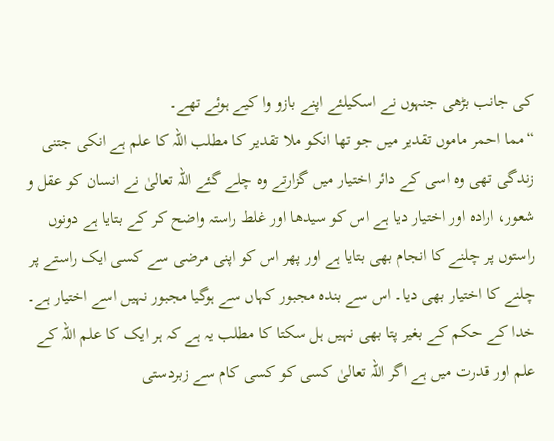کی جانب بڑھی جنہوں نے اسکیلئے اپنے بازو وا کیے ہوئے تھے۔
“مما احمر ماموں تقدیر میں جو تھا انکو ملا تقدیر کا مطلب اللہ کا علم ہے انکی جتنی زندگی تھی وہ اسی کے دائر اختیار میں گزارتے وہ چلے گئے اللہ تعالیٰ نے انسان کو عقل و شعور، ارادہ اور اختیار دیا ہے اس کو سیدھا اور غلط راستہ واضح کر کے بتایا ہے دونوں راستوں پر چلنے کا انجام بھی بتایا ہے اور پھر اس کو اپنی مرضی سے کسی ایک راستے پر چلنے کا اختیار بھی دیا۔ اس سے بندہ مجبور کہاں سے ہوگیا مجبور نہیں اسے اختیار ہے۔ خدا کے حکم کے بغیر پتا بھی نہیں ہل سکتا کا مطلب یہ ہے کہ ہر ایک کا علم اللہ کے علم اور قدرت میں ہے اگر اللہ تعالیٰ کسی کو کسی کام سے زبردستی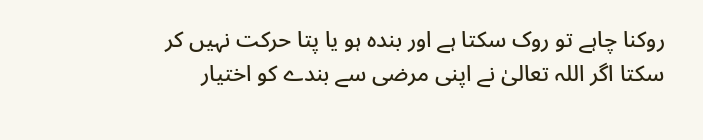روکنا چاہے تو روک سکتا ہے اور بندہ ہو یا پتا حرکت نہیں کر سکتا اگر اللہ تعالیٰ نے اپنی مرضی سے بندے کو اختیار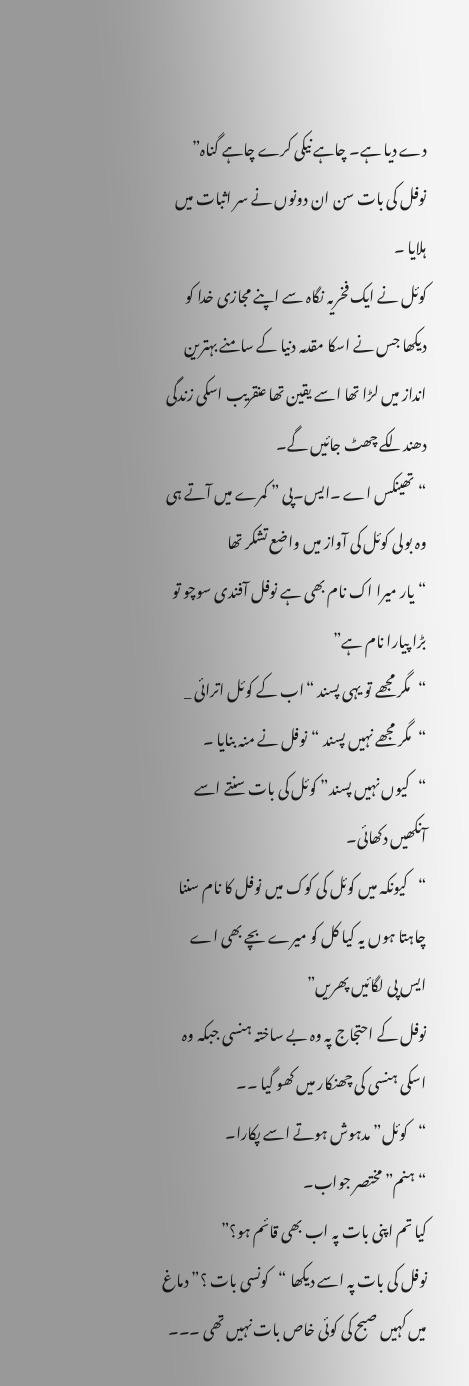دے دیا ہے۔ چاہے نیکی کرے چاہے گناہ”
نوفل کی بات سن ان دونوں نے سر اثبات میں ہلایا ۔
کوئل نے ایک فخریہ نگاہ سے اپنے مجازی خدا کو دیکھا جس نے اسکا مقدمہ دنیا کے سامنے بہترین انداز میں لڑا تھا اسے یقین تھا عنقریب اسکی زندگی دھندلکے چھٹ جائیں گے۔
“تھینکس اے ۔ایس۔پی ” کمرے میں آتے ہی وہ بولی کوئل کی آواز میں واضع تشکر تھا
“یار میرا اک نام بھی ہے نوفل آفندی سوچو تو بڑا پیارا نام ہے”
“مگر مجھے تو یہی پسند “اب کے کوئل اترائی _
“مگر مجھے نہیں پسند “نوفل نے منہ بنایا ۔
“کیوں نہیں پسند” کوئل کی بات سنتے اسے آنکھیں دکھائی۔
“کیونکہ میں کوئل کی کوک میں نوفل کا نام سننا چاہتا ہوں یہ کیا کل کو میرے بچے بھی اے ایس پی لگائیں پھریں”
نوفل کے احتجاج پہ وہ بے ساختہ ہنسی جبکہ وہ اسکی ہنسی کی چھنکار میں کھو گیا ۔۔
“کوئل” مدہوش ہوتے اسے پکارا۔
“ہنم” مختصر جواب۔
کیا تم اپنی بات پہ اب بھی قائم ہو؟”
نوفل کی بات پہ اسے دیکھا “کونسی بات ؟” دماغ میں کہیں صبح کی کوئی خاص بات نہیں تھی ۔۔۔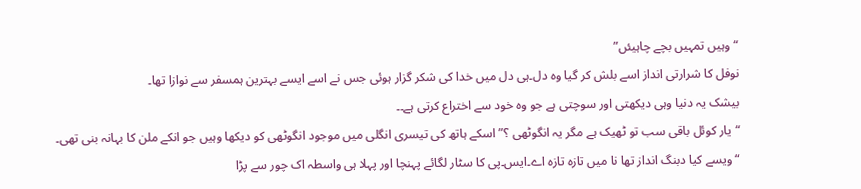“وہیں تمہیں بچے چاہیئں”
نوفل کا شرارتی انداز اسے بلش کر گیا وہ دل۔ہی دل میں خدا کی شکر گزار ہوئی جس نے اسے ایسے بہترین ہمسفر سے نوازا تھا۔
بیشک یہ دنیا وہی دیکھتی اور سوچتی ہے جو وہ خود سے اختراع کرتی ہے۔۔
“یار کوئل باقی سب تو ٹھیک ہے مگر یہ انگوٹھی ؟” اسکے ہاتھ کی تیسری انگلی میں موجود انگوٹھی کو دیکھا وہیں جو انکے ملن کا بہانہ بنی تھی۔
“ویسے کیا دبنگ انداز تھا نا میں تازہ تازہ اے۔ایس۔پی کا سٹار لگائے پہنچا اور پہلا ہی واسطہ اک چور سے پڑا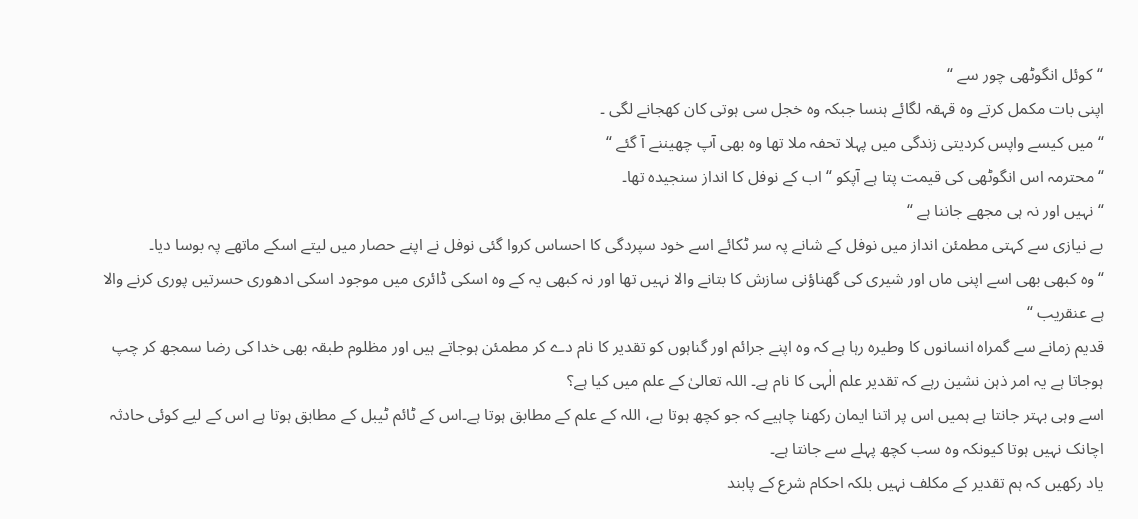“کوئل انگوٹھی چور سے “
اپنی بات مکمل کرتے وہ قہقہ لگائے ہنسا جبکہ وہ خجل سی ہوتی کان کھجانے لگی ۔
“میں کیسے واپس کردیتی زندگی میں پہلا تحفہ ملا تھا وہ بھی آپ چھیننے آ گئے “
“محترمہ اس انگوٹھی کی قیمت پتا ہے آپکو “اب کے نوفل کا انداز سنجیدہ تھا۔
“نہیں اور نہ ہی مجھے جاننا ہے “
بے نیازی سے کہتی مطمئن انداز میں نوفل کے شانے پہ سر ٹکائے اسے خود سپردگی کا احساس کروا گئی نوفل نے اپنے حصار میں لیتے اسکے ماتھے پہ بوسا دیا۔
“وہ کبھی بھی اسے اپنی ماں اور شیری کی گھناؤنی سازش کا بتانے والا نہیں تھا اور نہ کبھی یہ کے وہ اسکی ڈائری میں موجود اسکی ادھوری حسرتیں پوری کرنے والا ہے عنقریب “
قدیم زمانے سے گمراہ انسانوں کا وطیرہ رہا ہے کہ وہ اپنے جرائم اور گناہوں کو تقدیر کا نام دے کر مطمئن ہوجاتے ہیں اور مظلوم طبقہ بھی خدا کی رضا سمجھ کر چپ ہوجاتا ہے یہ امر ذہن نشین رہے کہ تقدیر علم الٰہی کا نام ہے۔ اللہ تعالیٰ کے علم میں کیا ہے؟
اسے وہی بہتر جانتا ہے ہمیں اس پر اتنا ایمان رکھنا چاہیے کہ جو کچھ ہوتا ہے، اللہ کے علم کے مطابق ہوتا ہے۔اس کے ٹائم ٹیبل کے مطابق ہوتا ہے اس کے لیے کوئی حادثہ اچانک نہیں ہوتا کیونکہ وہ سب کچھ پہلے سے جانتا ہے۔
یاد رکھیں کہ ہم تقدیر کے مکلف نہیں بلکہ احکام شرع کے پابند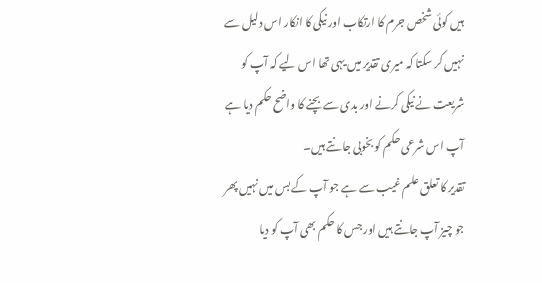ہیں کوئی شخص جرم کا ارتکاب اور نیکی کا انکار اس دلیل سے نہیں کر سکتا کہ میری تقدیر میں یہی تھا اس لیے کہ آپ کو شریعت نے نیکی کرنے اور بدی سے بچنے کا واضح حکم دیا ہے آپ اس شرعی حکم کو بخوبی جانتے ہیں۔
تقدیر کا تعلق علم غیب سے ہے جو آپ کے بس میں نہیں پھر جو چیز آپ جانتے ہیں اور جس کا حکم بھی آپ کو دیا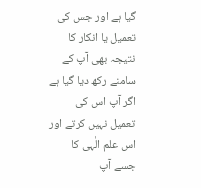گیا ہے اور جس کی تعمیل یا انکار کا نتیجہ بھی آپ کے سامنے رکھ دیا گیا ہے اگر آپ اس کی تعمیل نہیں کرتے اور اس علم الٰہی کا جسے آپ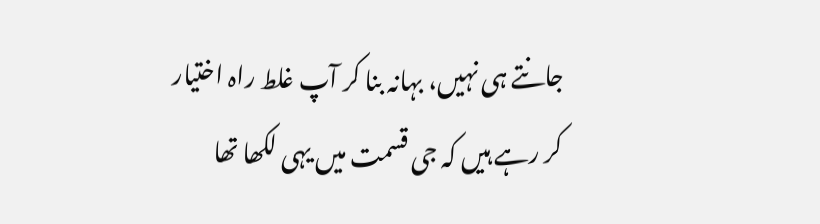جانتے ہی نہیں، بہانہ بنا کر آپ غلط راہ اختیار کر رہے ہیں کہ جی قسمت میں یہی لکھا تھا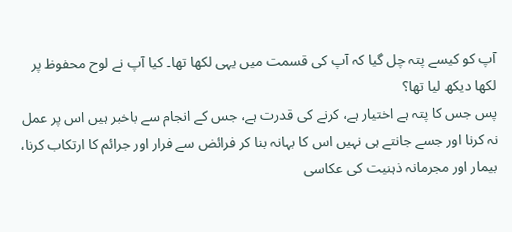آپ کو کیسے پتہ چل گیا کہ آپ کی قسمت میں یہی لکھا تھا۔ کیا آپ نے لوح محفوظ پر لکھا دیکھ لیا تھا؟
پس جس کا پتہ ہے اختیار ہے، کرنے کی قدرت ہے، جس کے انجام سے باخبر ہیں اس پر عمل نہ کرنا اور جسے جانتے ہی نہیں اس کا بہانہ بنا کر فرائض سے فرار اور جرائم کا ارتکاب کرنا، بیمار اور مجرمانہ ذہنیت کی عکاسی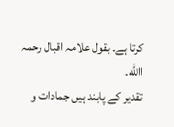کرتا ہے۔ بقول علامہ اقبال رحمہ االله۔
تقدیر کے پابند ہیں جمادات و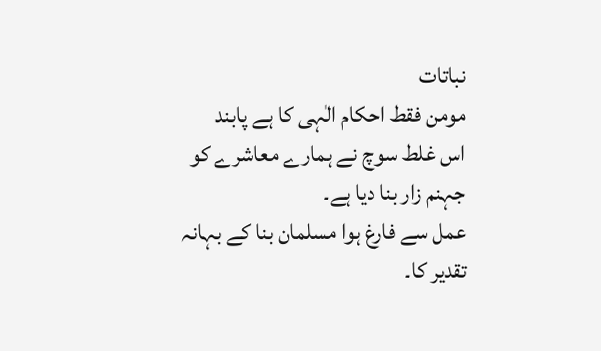نباتات
مومن فقط احکام الٰہی کا ہے پابند
اس غلط سوچ نے ہمارے معاشرے کو جہنم زار بنا دیا ہے۔
عمل سے فارغ ہوا مسلمان بنا کے بہانہ تقدیر کا۔